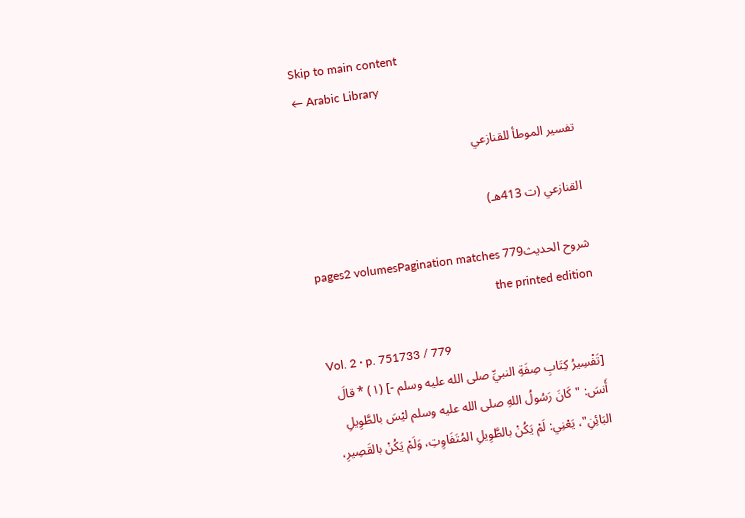Skip to main content
← Arabic Library

تفسير الموطأ للقنازعي

القنازعي (ت 413هـ)

شروح الحديث779 pages2 volumesPagination matches the printed edition

Vol. 2 · p. 751733 / 779
[تَفْسِيرُ كِتَابِ صِفَةِ النبيِّ صلى الله عليه وسلم -] (١) * قالَ أَنسَ: "كَانَ رَسُولُ اللهِ صلى الله عليه وسلم ليْسَ بالطَّوِيلِ البَائِنِ"، يَعْنِي: لَمْ يَكُنْ بالطَّوِيلِ المُتَفَاوِتِ، وَلَمْ يَكُنْ بالقَصِيرِ،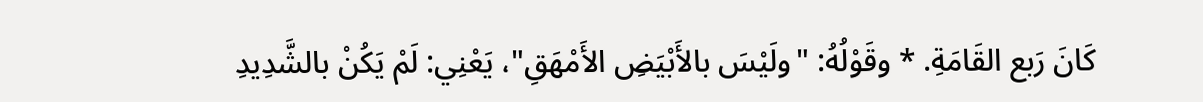كَانَ رَبع القَامَةِ. * وقَوْلُهُ: "ولَيْسَ بالأَبْيَضِ الأَمْهَقِ"، يَعْنِي: لَمْ يَكُنْ بالشَّدِيدِ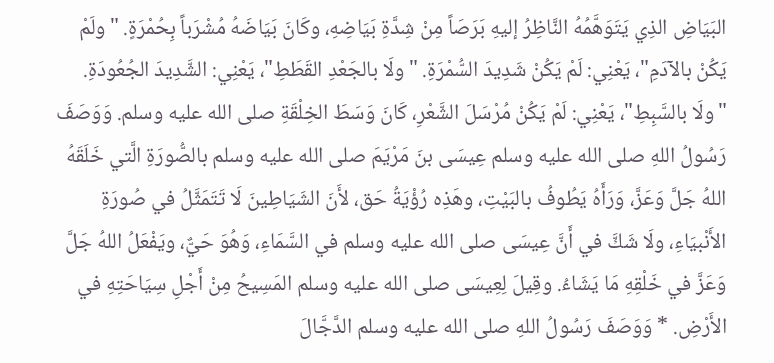البَيَاضِ الذِي يَتَوَهَّمُهُ النَّاظِرُ إليهِ بَرَصَاً مِنْ شِدَّةِ بَيَاضِهِ، وكَانَ بَيَاضَهُ مُشْرَباً بِحُمْرَةٍ. "ولَمْ يَكُنْ بالآدَمِ"، يَعْنِي: لَمْ يَكُنْ شَدِيدَ السُّمْرَةِ. "ولَا بالجَعْدِ القَطَطِ"، يَعْنِي: الشَّدِيدَ الجُعُودَةِ. "ولَا بالسَّبِطِ"، يَعْنِي: لَمْ يَكُنْ مُرْسَلَ الشَّعْرِ، كَانَ وَسَطَ الخِلْقَةِ صلى الله عليه وسلم. وَوَصَفَ رَسُولُ اللهِ صلى الله عليه وسلم عِيسَى بنَ مَرْيَمَ صلى الله عليه وسلم بالصُّورَةِ الَّتي خَلَقَهُ اللهُ جَلَّ وَعَزَّ، وَرَأَهُ يَطُوفُ بالبَيْتِ، وهَذِه رُؤْيَةُ حَق، لأَنَ الشَيَاطِينَ لَا تَتَمَثَّلُ في صُورَةِ الأَنْبيَاءِ، ولَا شَكَّ في أَنَّ عِيسَى صلى الله عليه وسلم في السَّمَاءِ، وَهُوَ حَيٌّ، ويَفْعَلُ اللهُ جَلَّ وَعَزَّ في خَلْقِهِ مَا يَشَاءُ. وقِيلَ لِعِيسَى صلى الله عليه وسلم المَسِيحُ مِنْ أَجْلِ سِيَاحَتِهِ في الأَرْضِ. * وَوَصَفَ رَسُولُ اللهِ صلى الله عليه وسلم الدَّجَّالَ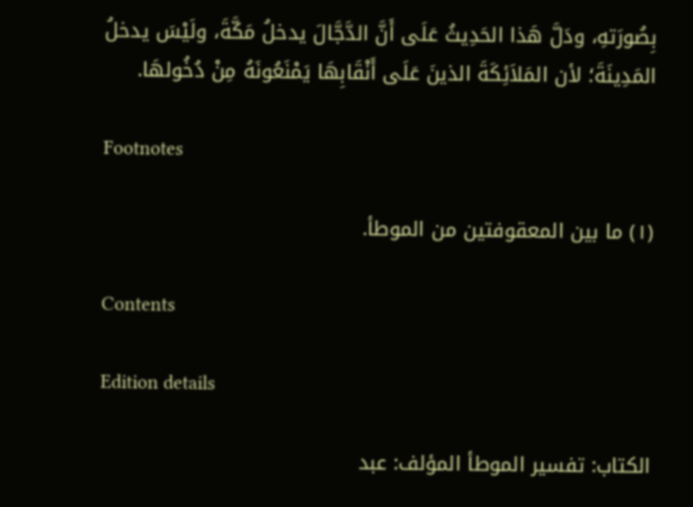بِصُورَتهِ، ودَلَّ هَذا الحَدِيثُ عَلَى أَنَّ الدَّجَّالَ يدخلُ مَكَّةَ، ولَيْسَ يدخلُ المَدِينَةَ؛ لأن المَلاَئِكَةَ الذينَ عَلَى أَنْقَابِهَا يَمْنَعُونَهُ مِنْ دُخُولهَا.

Footnotes

(١) ما بين المعقوفتين من الموطأ.

Contents

Edition details

الكتاب: تفسير الموطأ المؤلف: عبد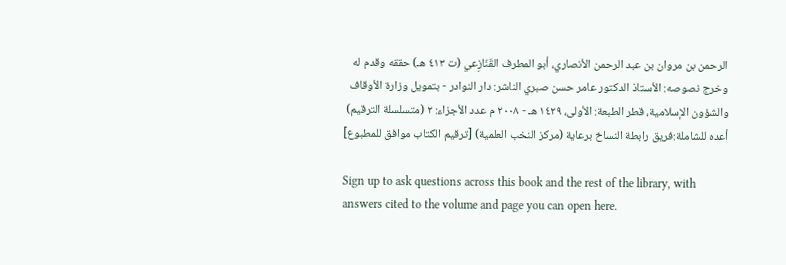الرحمن بن مروان بن عبد الرحمن الأنصاري، أبو المطرف القَنَازِعي (ت ٤١٣ هـ) حققه وقدم له وخرج نصوصه: الأستاذ الدكتور عامر حسن صبري الناشر: دار النوادر - بتمويل وزارة الأوقاف والشؤون الإسلامية، قطر الطبعة: الأولى، ١٤٢٩ هـ - ٢٠٠٨ م عدد الأجزاء: ٢ (متسلسلة الترقيم) أعده للشاملة:فريق رابطة النساخ برعاية (مركز النخب العلمية) [ترقيم الكتاب موافق للمطبوع]

Sign up to ask questions across this book and the rest of the library, with answers cited to the volume and page you can open here.